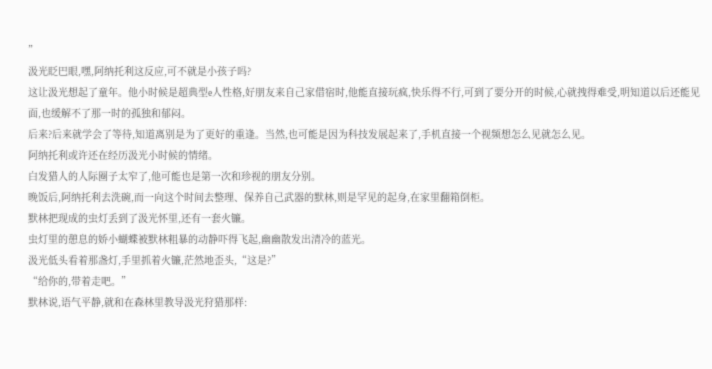”
汲光眨巴眼,嘿,阿纳托利这反应,可不就是小孩子吗?
这让汲光想起了童年。他小时候是超典型e人性格,好朋友来自己家借宿时,他能直接玩疯,快乐得不行,可到了要分开的时候,心就拽得难受,明知道以后还能见面,也缓解不了那一时的孤独和郁闷。
后来?后来就学会了等待,知道离别是为了更好的重逢。当然,也可能是因为科技发展起来了,手机直接一个视频想怎么见就怎么见。
阿纳托利或许还在经历汲光小时候的情绪。
白发猎人的人际圈子太窄了,他可能也是第一次和珍视的朋友分别。
晚饭后,阿纳托利去洗碗,而一向这个时间去整理、保养自己武器的默林,则是罕见的起身,在家里翻箱倒柜。
默林把现成的虫灯丢到了汲光怀里,还有一套火镰。
虫灯里的憩息的娇小蝴蝶被默林粗暴的动静吓得飞起,幽幽散发出清冷的蓝光。
汲光低头看着那盏灯,手里抓着火镰,茫然地歪头,“这是?”
“给你的,带着走吧。”
默林说,语气平静,就和在森林里教导汲光狩猎那样: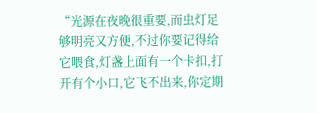“光源在夜晚很重要,而虫灯足够明亮又方便,不过你要记得给它喂食,灯盏上面有一个卡扣,打开有个小口,它飞不出来,你定期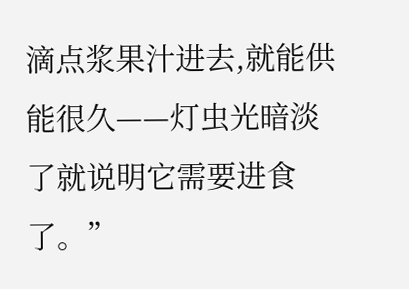滴点浆果汁进去,就能供能很久——灯虫光暗淡了就说明它需要进食了。”